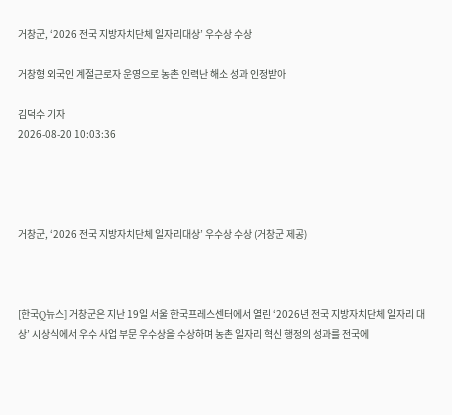거창군, ‘2026 전국 지방자치단체 일자리대상’ 우수상 수상

거창형 외국인 계절근로자 운영으로 농촌 인력난 해소 성과 인정받아

김덕수 기자
2026-08-20 10:03:36




거창군, ‘2026 전국 지방자치단체 일자리대상’ 우수상 수상 (거창군 제공)



[한국Q뉴스] 거창군은 지난 19일 서울 한국프레스센터에서 열린 ‘2026년 전국 지방자치단체 일자리 대상’ 시상식에서 우수 사업 부문 우수상을 수상하며 농촌 일자리 혁신 행정의 성과를 전국에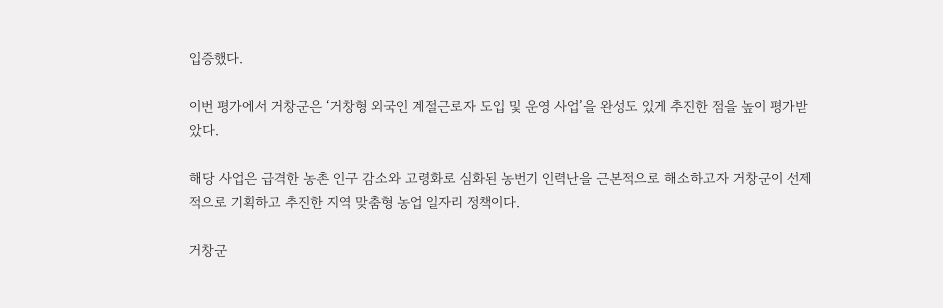입증했다.

이번 평가에서 거창군은 ‘거창형 외국인 계절근로자 도입 및 운영 사업’을 완성도 있게 추진한 점을 높이 평가받았다.

해당 사업은 급격한 농촌 인구 감소와 고령화로 심화된 농번기 인력난을 근본적으로 해소하고자 거창군이 선제적으로 기획하고 추진한 지역 맞춤형 농업 일자리 정책이다.

거창군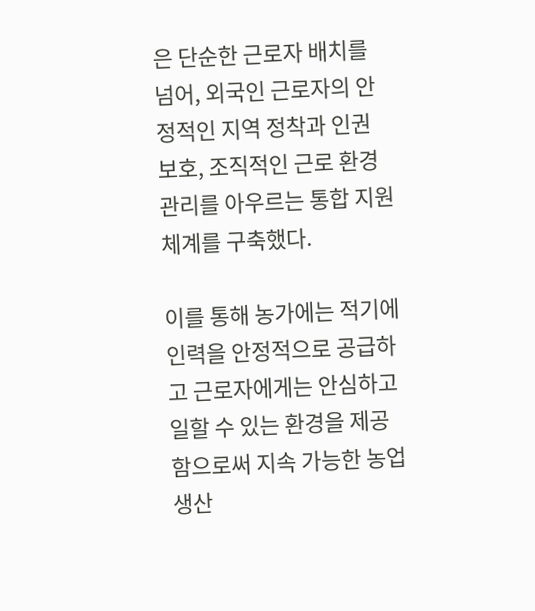은 단순한 근로자 배치를 넘어, 외국인 근로자의 안정적인 지역 정착과 인권 보호, 조직적인 근로 환경 관리를 아우르는 통합 지원체계를 구축했다.

이를 통해 농가에는 적기에 인력을 안정적으로 공급하고 근로자에게는 안심하고 일할 수 있는 환경을 제공함으로써 지속 가능한 농업 생산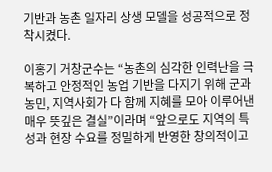기반과 농촌 일자리 상생 모델을 성공적으로 정착시켰다.

이홍기 거창군수는 “농촌의 심각한 인력난을 극복하고 안정적인 농업 기반을 다지기 위해 군과 농민, 지역사회가 다 함께 지혜를 모아 이루어낸 매우 뜻깊은 결실”이라며 “앞으로도 지역의 특성과 현장 수요를 정밀하게 반영한 창의적이고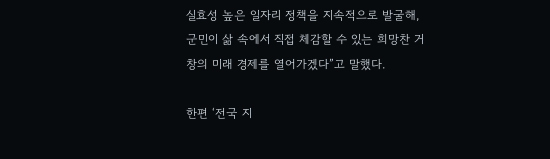실효성 높은 일자리 정책을 지속적으로 발굴해, 군민이 삶 속에서 직접 체감할 수 있는 희망찬 거창의 미래 경제를 열어가겠다”고 말했다.

한편 ‘전국 지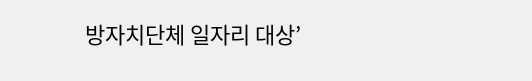방자치단체 일자리 대상’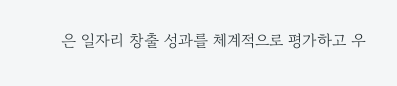은 일자리 창출 성과를 체계적으로 평가하고 우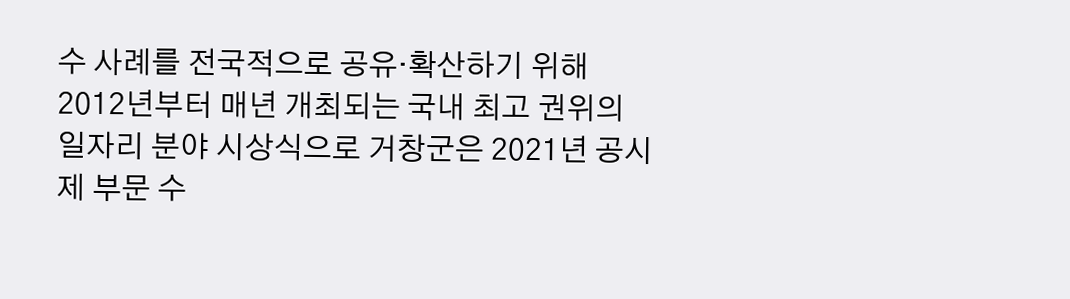수 사례를 전국적으로 공유·확산하기 위해 2012년부터 매년 개최되는 국내 최고 권위의 일자리 분야 시상식으로 거창군은 2021년 공시제 부문 수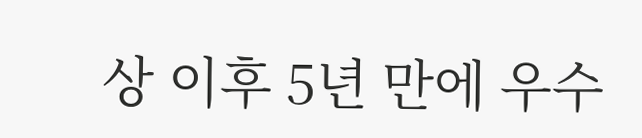상 이후 5년 만에 우수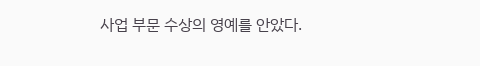사업 부문 수상의 영예를 안았다.